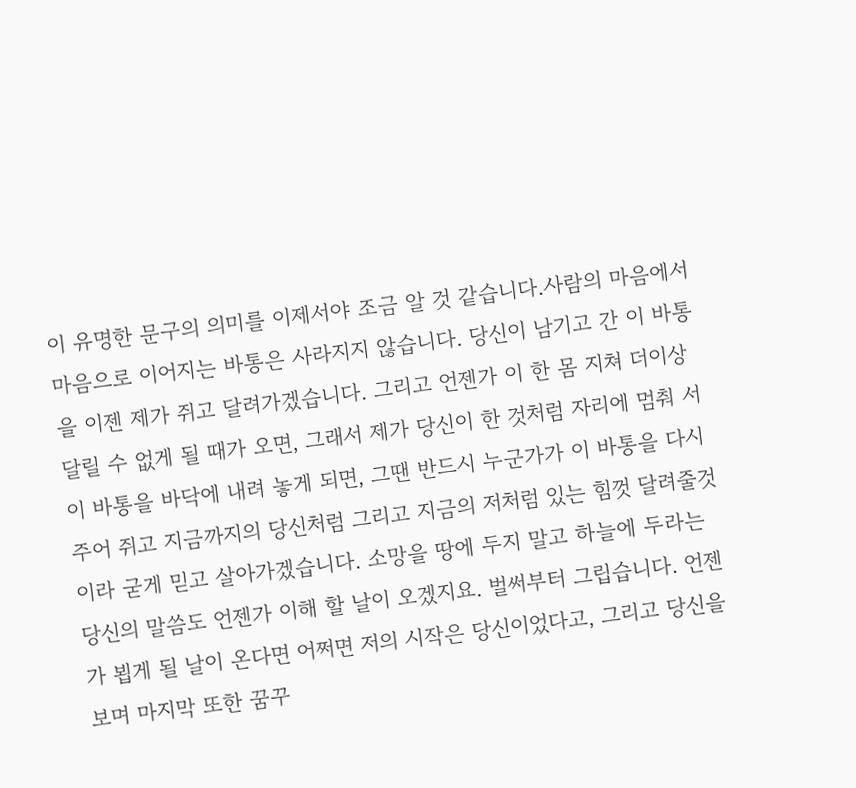이 유명한 문구의 의미를 이제서야 조금 알 것 같습니다.사람의 마음에서 마음으로 이어지는 바통은 사라지지 않습니다. 당신이 남기고 간 이 바통을 이젠 제가 쥐고 달려가겠습니다. 그리고 언젠가 이 한 몸 지쳐 더이상 달릴 수 없게 될 때가 오면, 그래서 제가 당신이 한 것처럼 자리에 멈춰 서 이 바통을 바닥에 내려 놓게 되면, 그땐 반드시 누군가가 이 바통을 다시 주어 쥐고 지금까지의 당신처럼 그리고 지금의 저처럼 있는 힘껏 달려줄것이라 굳게 믿고 살아가겠습니다. 소망을 땅에 두지 말고 하늘에 두라는 당신의 말씀도 언젠가 이해 할 날이 오겠지요. 벌써부터 그립습니다. 언젠가 뵙게 될 날이 온다면 어쩌면 저의 시작은 당신이었다고, 그리고 당신을 보며 마지막 또한 꿈꾸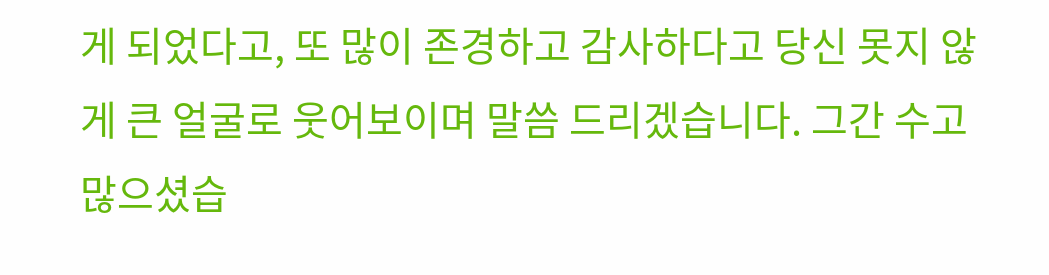게 되었다고, 또 많이 존경하고 감사하다고 당신 못지 않게 큰 얼굴로 웃어보이며 말씀 드리겠습니다. 그간 수고 많으셨습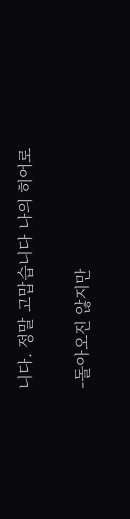니다. 정말 고맙습니다 나의 히어로


-돌아오진 않지만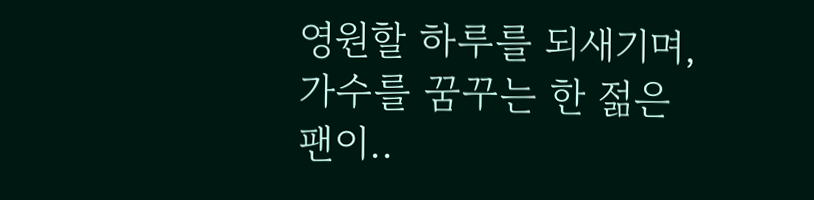영원할 하루를 되새기며, 가수를 꿈꾸는 한 젊은 팬이..